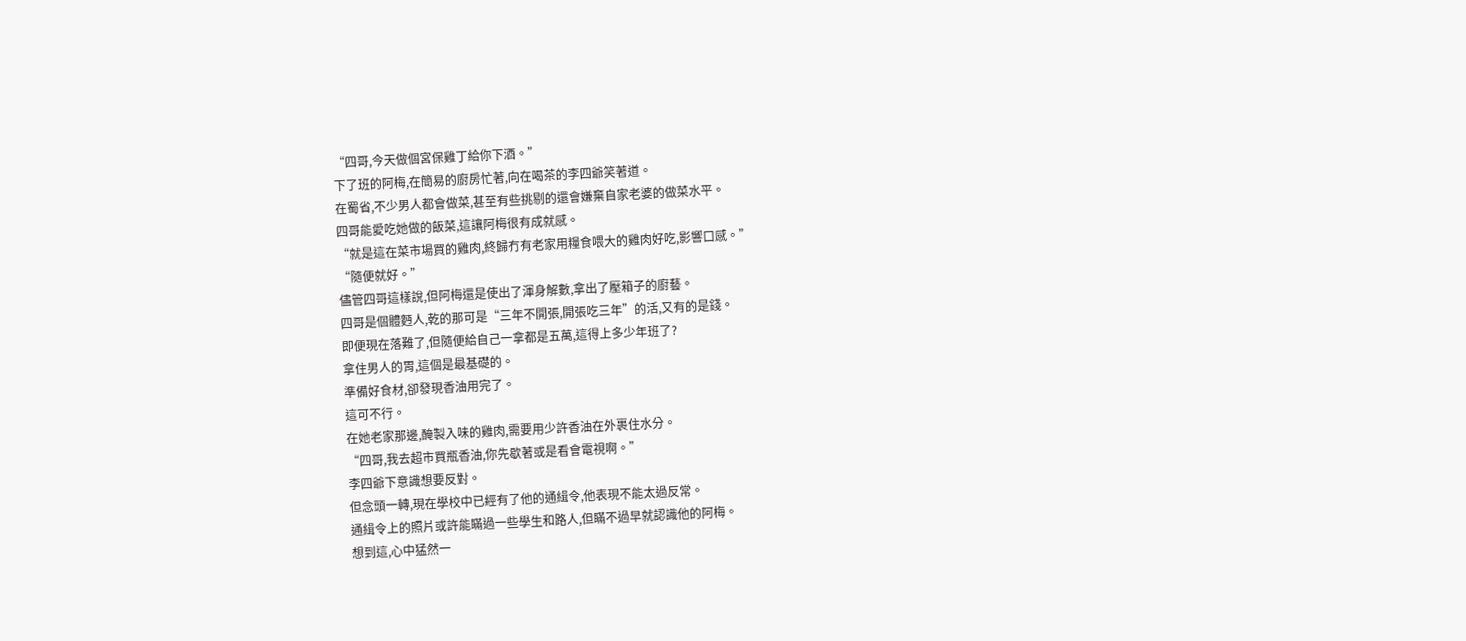“四哥,今天做個宮保雞丁給你下酒。”
下了班的阿梅,在簡易的廚房忙著,向在喝茶的李四爺笑著道。
在蜀省,不少男人都會做菜,甚至有些挑剔的還會嫌棄自家老婆的做菜水平。
四哥能愛吃她做的飯菜,這讓阿梅很有成就感。
“就是這在菜市場買的雞肉,終歸冇有老家用糧食喂大的雞肉好吃,影響口感。”
“隨便就好。”
儘管四哥這樣說,但阿梅還是使出了渾身解數,拿出了壓箱子的廚藝。
四哥是個體麪人,乾的那可是“三年不開張,開張吃三年”的活,又有的是錢。
即便現在落難了,但隨便給自己一拿都是五萬,這得上多少年班了?
拿住男人的胃,這個是最基礎的。
準備好食材,卻發現香油用完了。
這可不行。
在她老家那邊,醃製入味的雞肉,需要用少許香油在外裹住水分。
“四哥,我去超市買瓶香油,你先歇著或是看會電視啊。”
李四爺下意識想要反對。
但念頭一轉,現在學校中已經有了他的通緝令,他表現不能太過反常。
通緝令上的照片或許能瞞過一些學生和路人,但瞞不過早就認識他的阿梅。
想到這,心中猛然一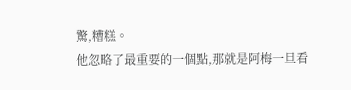驚,糟糕。
他忽略了最重要的一個點,那就是阿梅一旦看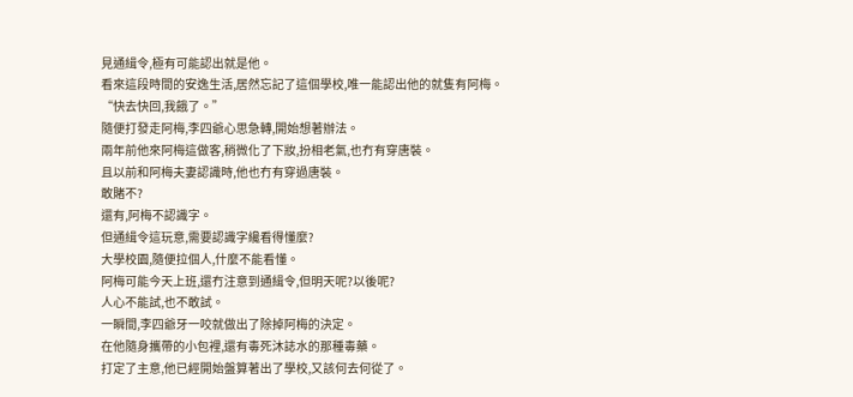見通緝令,極有可能認出就是他。
看來這段時間的安逸生活,居然忘記了這個學校,唯一能認出他的就隻有阿梅。
“快去快回,我餓了。”
隨便打發走阿梅,李四爺心思急轉,開始想著辦法。
兩年前他來阿梅這做客,稍微化了下妝,扮相老氣,也冇有穿唐裝。
且以前和阿梅夫妻認識時,他也冇有穿過唐裝。
敢賭不?
還有,阿梅不認識字。
但通緝令這玩意,需要認識字纔看得懂麼?
大學校園,隨便拉個人,什麼不能看懂。
阿梅可能今天上班,還冇注意到通緝令,但明天呢?以後呢?
人心不能試,也不敢試。
一瞬間,李四爺牙一咬就做出了除掉阿梅的決定。
在他隨身攜帶的小包裡,還有毒死沐誌水的那種毒藥。
打定了主意,他已經開始盤算著出了學校,又該何去何從了。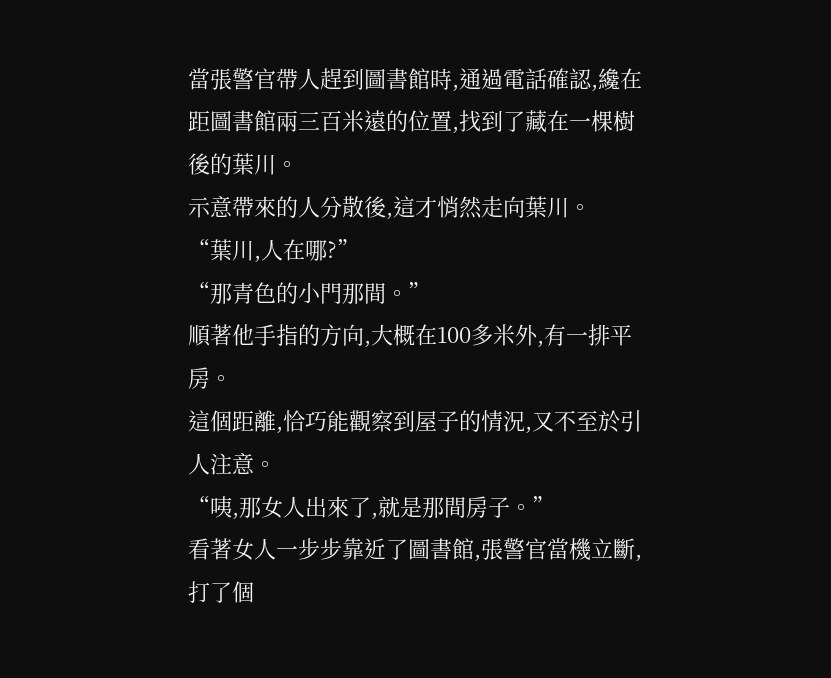當張警官帶人趕到圖書館時,通過電話確認,纔在距圖書館兩三百米遠的位置,找到了藏在一棵樹後的葉川。
示意帶來的人分散後,這才悄然走向葉川。
“葉川,人在哪?”
“那青色的小門那間。”
順著他手指的方向,大概在100多米外,有一排平房。
這個距離,恰巧能觀察到屋子的情況,又不至於引人注意。
“咦,那女人出來了,就是那間房子。”
看著女人一步步靠近了圖書館,張警官當機立斷,打了個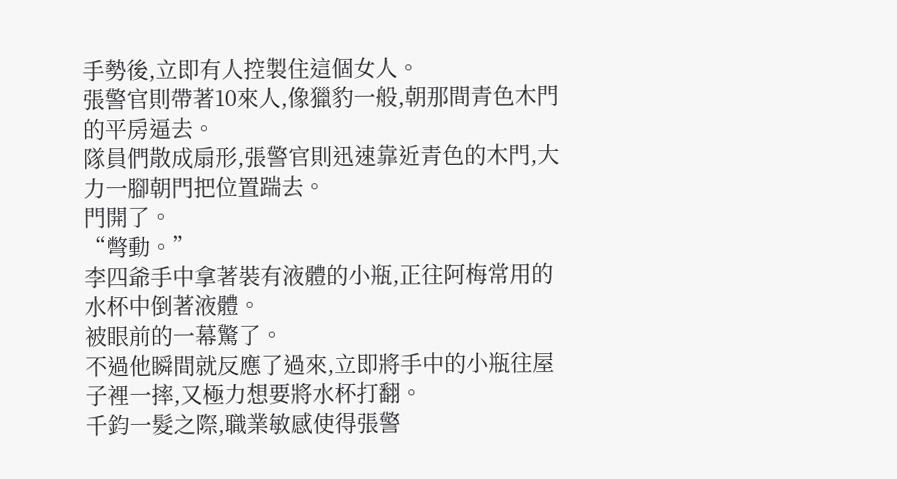手勢後,立即有人控製住這個女人。
張警官則帶著10來人,像獵豹一般,朝那間青色木門的平房逼去。
隊員們散成扇形,張警官則迅速靠近青色的木門,大力一腳朝門把位置踹去。
門開了。
“彆動。”
李四爺手中拿著裝有液體的小瓶,正往阿梅常用的水杯中倒著液體。
被眼前的一幕驚了。
不過他瞬間就反應了過來,立即將手中的小瓶往屋子裡一摔,又極力想要將水杯打翻。
千鈞一髮之際,職業敏感使得張警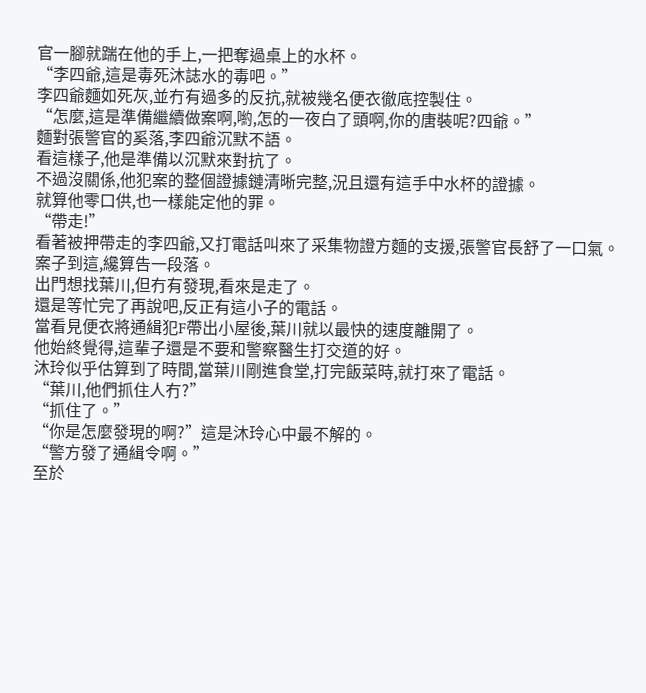官一腳就踹在他的手上,一把奪過桌上的水杯。
“李四爺,這是毒死沐誌水的毒吧。”
李四爺麵如死灰,並冇有過多的反抗,就被幾名便衣徹底控製住。
“怎麼,這是準備繼續做案啊,喲,怎的一夜白了頭啊,你的唐裝呢?四爺。”
麵對張警官的奚落,李四爺沉默不語。
看這樣子,他是準備以沉默來對抗了。
不過沒關係,他犯案的整個證據鏈清晰完整,況且還有這手中水杯的證據。
就算他零口供,也一樣能定他的罪。
“帶走!”
看著被押帶走的李四爺,又打電話叫來了采集物證方麵的支援,張警官長舒了一口氣。
案子到這,纔算告一段落。
出門想找葉川,但冇有發現,看來是走了。
還是等忙完了再說吧,反正有這小子的電話。
當看見便衣將通緝犯F帶出小屋後,葉川就以最快的速度離開了。
他始終覺得,這輩子還是不要和警察醫生打交道的好。
沐玲似乎估算到了時間,當葉川剛進食堂,打完飯菜時,就打來了電話。
“葉川,他們抓住人冇?”
“抓住了。”
“你是怎麼發現的啊?”這是沐玲心中最不解的。
“警方發了通緝令啊。”
至於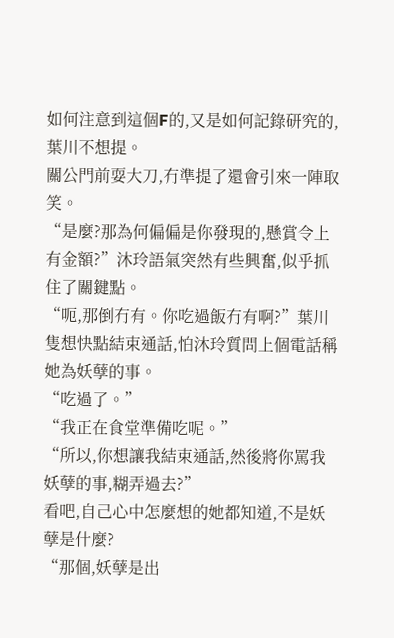如何注意到這個F的,又是如何記錄研究的,葉川不想提。
關公門前耍大刀,冇準提了還會引來一陣取笑。
“是麼?那為何偏偏是你發現的,懸賞令上有金額?”沐玲語氣突然有些興奮,似乎抓住了關鍵點。
“呃,那倒冇有。你吃過飯冇有啊?”葉川隻想快點結束通話,怕沐玲質問上個電話稱她為妖孽的事。
“吃過了。”
“我正在食堂準備吃呢。”
“所以,你想讓我結束通話,然後將你罵我妖孽的事,糊弄過去?”
看吧,自己心中怎麼想的她都知道,不是妖孽是什麼?
“那個,妖孽是出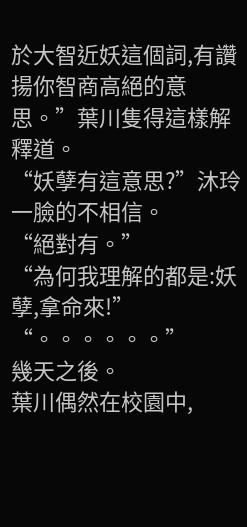於大智近妖這個詞,有讚揚你智商高絕的意思。”葉川隻得這樣解釋道。
“妖孽有這意思?”沐玲一臉的不相信。
“絕對有。”
“為何我理解的都是:妖孽,拿命來!”
“。。。。。。”
幾天之後。
葉川偶然在校園中,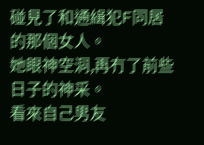碰見了和通緝犯F同居的那個女人。
她眼神空洞,再冇了前些日子的神采。
看來自己男友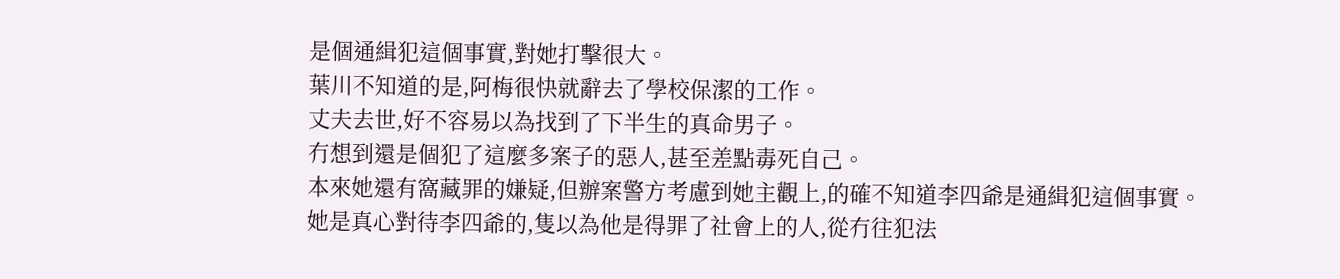是個通緝犯這個事實,對她打擊很大。
葉川不知道的是,阿梅很快就辭去了學校保潔的工作。
丈夫去世,好不容易以為找到了下半生的真命男子。
冇想到還是個犯了這麼多案子的惡人,甚至差點毒死自己。
本來她還有窩藏罪的嫌疑,但辦案警方考慮到她主觀上,的確不知道李四爺是通緝犯這個事實。
她是真心對待李四爺的,隻以為他是得罪了社會上的人,從冇往犯法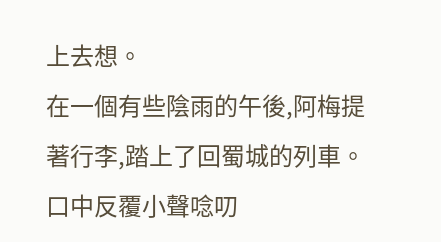上去想。
在一個有些陰雨的午後,阿梅提著行李,踏上了回蜀城的列車。
口中反覆小聲唸叨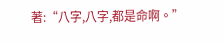著:“八字,八字,都是命啊。”